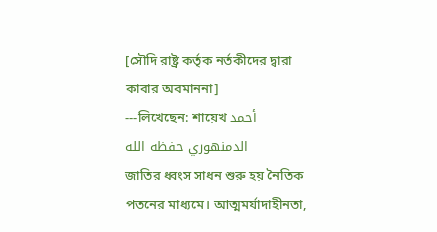[সৌদি রাষ্ট্র কর্তৃক নর্তকীদের দ্বারা কাবার অবমাননা]
---লিখেছেন: শায়েখ أحمد الدمنهوري حفظه الله
জাতির ধ্বংস সাধন শুরু হয় নৈতিক পতনের মাধ্যমে। আত্মমর্যাদাহীনতা,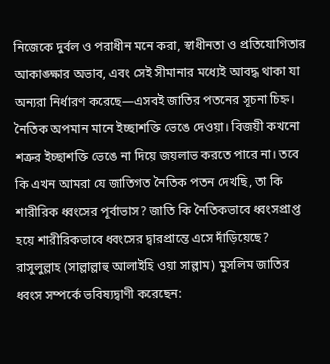নিজেকে দুর্বল ও পরাধীন মনে করা, স্বাধীনতা ও প্রতিযোগিতার আকাঙ্ক্ষার অভাব, এবং সেই সীমানার মধ্যেই আবদ্ধ থাকা যা অন্যরা নির্ধারণ করেছে—এসবই জাতির পতনের সূচনা চিহ্ন।
নৈতিক অপমান মানে ইচ্ছাশক্তি ভেঙে দেওয়া। বিজয়ী কখনো শত্রুর ইচ্ছাশক্তি ভেঙে না দিয়ে জয়লাভ করতে পারে না। তবে কি এখন আমরা যে জাতিগত নৈতিক পতন দেখছি, তা কি শারীরিক ধ্বংসের পূর্বাভাস? জাতি কি নৈতিকভাবে ধ্বংসপ্রাপ্ত হয়ে শারীরিকভাবে ধ্বংসের দ্বারপ্রান্তে এসে দাঁড়িয়েছে?
রাসুলুল্লাহ (সাল্লাল্লাহু আলাইহি ওয়া সাল্লাম) মুসলিম জাতির ধ্বংস সম্পর্কে ভবিষ্যদ্বাণী করেছেন: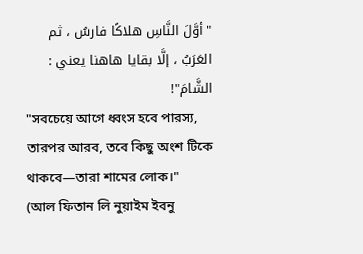"أوَّلَ النَّاسِ هلاكًا فارسُ ، ثم العَرَبُ ، إلَّا بقايا هاهنا يعني : الشَّامَ"!
"সবচেয়ে আগে ধ্বংস হবে পারস্য, তারপর আরব, তবে কিছু অংশ টিকে থাকবে—তারা শামের লোক।"
(আল ফিতান লি নুয়াইম ইবনু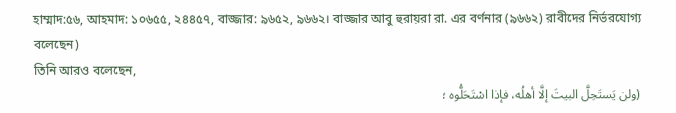হাম্মাদ:৫৬, আহমাদ: ১০৬৫৫, ২৪৪৫৭, বাজ্জার: ৯৬৫২, ৯৬৬২। বাজ্জার আবু হুরায়রা রা. এর বর্ণনার (৯৬৬২) রাবীদের নির্ভরযোগ্য বলেছেন)
তিনি আরও বলেছেন,
(ولن يَستَحِلَّ البيتَ إلَّا أهلُه، فإذا اسْتَحَلُّوه ؛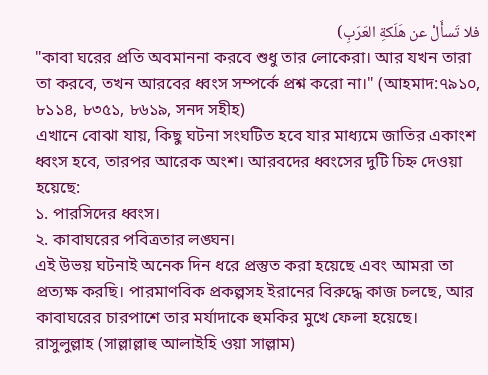فلا تَسأَلْ عن هَلَكةِ العَرَبِ)
"কাবা ঘরের প্রতি অবমাননা করবে শুধু তার লোকেরা। আর যখন তারা তা করবে, তখন আরবের ধ্বংস সম্পর্কে প্রশ্ন করো না।" (আহমাদ:৭৯১০, ৮১১৪, ৮৩৫১, ৮৬১৯, সনদ সহীহ)
এখানে বোঝা যায়, কিছু ঘটনা সংঘটিত হবে যার মাধ্যমে জাতির একাংশ ধ্বংস হবে, তারপর আরেক অংশ। আরবদের ধ্বংসের দুটি চিহ্ন দেওয়া হয়েছে:
১. পারসিদের ধ্বংস।
২. কাবাঘরের পবিত্রতার লঙ্ঘন।
এই উভয় ঘটনাই অনেক দিন ধরে প্রস্তুত করা হয়েছে এবং আমরা তা প্রত্যক্ষ করছি। পারমাণবিক প্রকল্পসহ ইরানের বিরুদ্ধে কাজ চলছে, আর কাবাঘরের চারপাশে তার মর্যাদাকে হুমকির মুখে ফেলা হয়েছে।
রাসুলুল্লাহ (সাল্লাল্লাহু আলাইহি ওয়া সাল্লাম)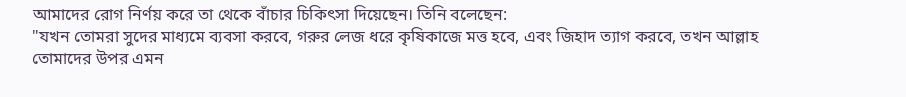আমাদের রোগ নির্ণয় করে তা থেকে বাঁচার চিকিৎসা দিয়েছেন। তিনি বলেছেন:
"যখন তোমরা সুদের মাধ্যমে ব্যবসা করবে, গরুর লেজ ধরে কৃষিকাজে মত্ত হবে, এবং জিহাদ ত্যাগ করবে, তখন আল্লাহ তোমাদের উপর এমন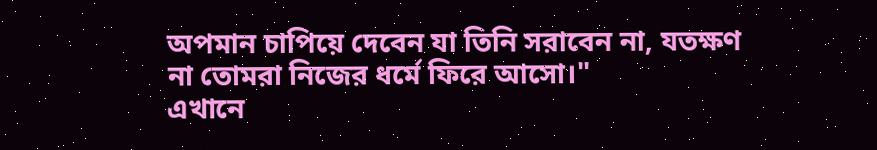অপমান চাপিয়ে দেবেন যা তিনি সরাবেন না, যতক্ষণ না তোমরা নিজের ধর্মে ফিরে আসো।"
এখানে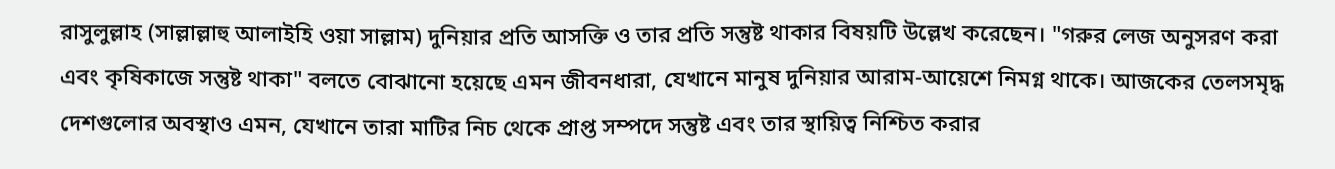রাসুলুল্লাহ (সাল্লাল্লাহু আলাইহি ওয়া সাল্লাম) দুনিয়ার প্রতি আসক্তি ও তার প্রতি সন্তুষ্ট থাকার বিষয়টি উল্লেখ করেছেন। "গরুর লেজ অনুসরণ করা এবং কৃষিকাজে সন্তুষ্ট থাকা" বলতে বোঝানো হয়েছে এমন জীবনধারা, যেখানে মানুষ দুনিয়ার আরাম-আয়েশে নিমগ্ন থাকে। আজকের তেলসমৃদ্ধ দেশগুলোর অবস্থাও এমন, যেখানে তারা মাটির নিচ থেকে প্রাপ্ত সম্পদে সন্তুষ্ট এবং তার স্থায়িত্ব নিশ্চিত করার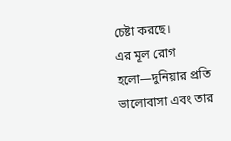চেষ্টা করছে।
এর মূল রোগ হলো—দুনিয়ার প্রতি ভালোবাসা এবং তার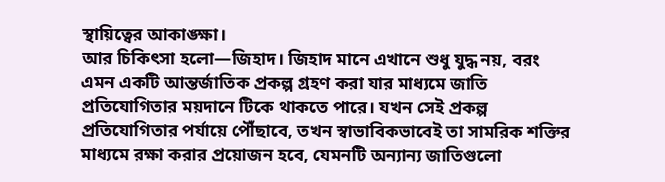স্থায়িত্বের আকাঙ্ক্ষা।
আর চিকিৎসা হলো—জিহাদ। জিহাদ মানে এখানে শুধু যুদ্ধ নয়, বরং এমন একটি আন্তর্জাতিক প্রকল্প গ্রহণ করা যার মাধ্যমে জাতি প্রতিযোগিতার ময়দানে টিকে থাকতে পারে। যখন সেই প্রকল্প প্রতিযোগিতার পর্যায়ে পৌঁছাবে, তখন স্বাভাবিকভাবেই তা সামরিক শক্তির মাধ্যমে রক্ষা করার প্রয়োজন হবে, যেমনটি অন্যান্য জাতিগুলো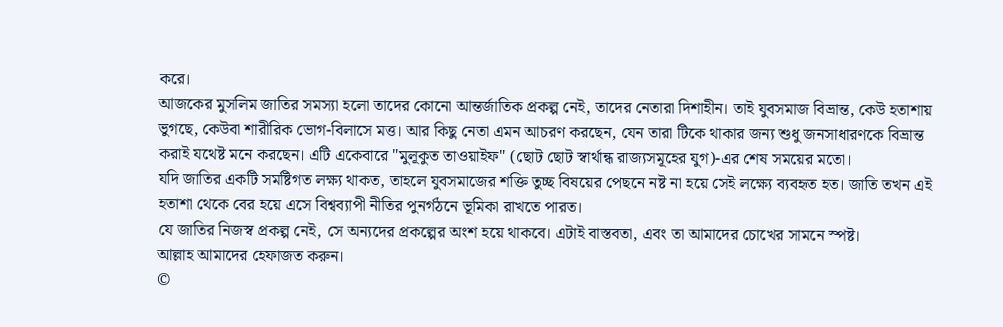করে।
আজকের মুসলিম জাতির সমস্যা হলো তাদের কোনো আন্তর্জাতিক প্রকল্প নেই, তাদের নেতারা দিশাহীন। তাই যুবসমাজ বিভ্রান্ত, কেউ হতাশায় ভুগছে, কেউবা শারীরিক ভোগ-বিলাসে মত্ত। আর কিছু নেতা এমন আচরণ করছেন, যেন তারা টিকে থাকার জন্য শুধু জনসাধারণকে বিভ্রান্ত করাই যথেষ্ট মনে করছেন। এটি একেবারে "মুলূকুত তাওয়াইফ" (ছোট ছোট স্বার্থান্ধ রাজ্যসমূহের যুগ)-এর শেষ সময়ের মতো।
যদি জাতির একটি সমষ্টিগত লক্ষ্য থাকত, তাহলে যুবসমাজের শক্তি তুচ্ছ বিষয়ের পেছনে নষ্ট না হয়ে সেই লক্ষ্যে ব্যবহৃত হত। জাতি তখন এই হতাশা থেকে বের হয়ে এসে বিশ্বব্যাপী নীতির পুনর্গঠনে ভূমিকা রাখতে পারত।
যে জাতির নিজস্ব প্রকল্প নেই, সে অন্যদের প্রকল্পের অংশ হয়ে থাকবে। এটাই বাস্তবতা, এবং তা আমাদের চোখের সামনে স্পষ্ট।
আল্লাহ আমাদের হেফাজত করুন।
©